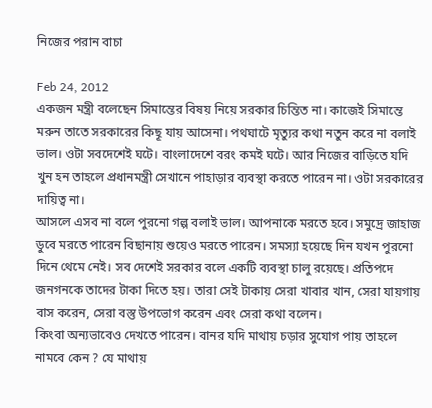নিজের পরান বাচা

Feb 24, 2012
একজন মন্ত্রী বলেছেন সিমান্তের বিষয় নিয়ে সরকার চিন্তিত না। কাজেই সিমান্তে মরুন তাতে সরকারের কিছূ যায় আসেনা। পথঘাটে মৃত্যুর কথা নতুন করে না বলাই ভাল। ওটা সবদেশেই ঘটে। বাংলাদেশে বরং কমই ঘটে। আর নিজের বাড়িতে যদি খুন হন তাহলে প্রধানমন্ত্রী সেখানে পাহাড়ার ব্যবস্থা করতে পারেন না। ওটা সরকারের দায়িত্ব না।
আসলে এসব না বলে পুরনো গল্প বলাই ভাল। আপনাকে মরতে হবে। সমুদ্রে জাহাজ ডুবে মরতে পারেন বিছানায় শুয়েও মরতে পারেন। সমস্যা হয়েছে দিন যখন পুরনো দিনে থেমে নেই। সব দেশেই সরকার বলে একটি ব্যবস্থা চালু রয়েছে। প্রতিপদে জনগনকে তাদের টাকা দিতে হয়। তারা সেই টাকায় সেরা খাবার খান, সেরা যায়গায় বাস করেন, সেরা বস্তু উপভোগ করেন এবং সেরা কথা বলেন।
কিংবা অন্যভাবেও দেখতে পারেন। বানর যদি মাথায় চড়ার সুযোগ পায় তাহলে নামবে কেন ? যে মাথায়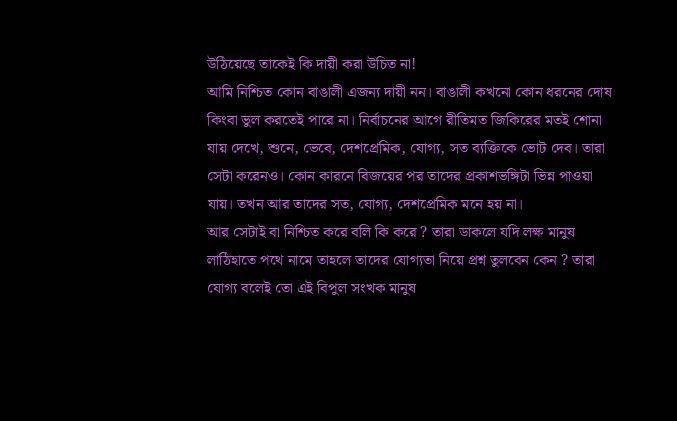উঠিয়েছে তাকেই কি দায়ী করা উচিত না!
আমি নিশ্চিত কোন বাঙালী এজন্য দায়ী নন। বাঙালী কখনো কোন ধরনের দোষ কিংবা ভুল করতেই পারে না। নির্বাচনের আগে রীতিমত জিকিরের মতই শোনা যায় দেখে, শুনে, ভেবে, দেশপ্রেমিক, যোগ্য, সত ব্যক্তিকে ভোট দেব। তারা সেটা করেনও। কোন কারনে বিজয়ের পর তাদের প্রকাশভঙ্গিটা ভিন্ন পাওয়া যায়। তখন আর তাদের সত, যোগ্য, দেশপ্রেমিক মনে হয় না।
আর সেটাই বা নিশ্চিত করে বলি কি করে ? তারা ডাকলে যদি লক্ষ মানুষ লাঠিহাতে পথে নামে তাহলে তাদের যোগ্যতা নিয়ে প্রশ্ন তুলবেন কেন ? তারা যোগ্য বলেই তো এই বিপুল সংখক মানুষ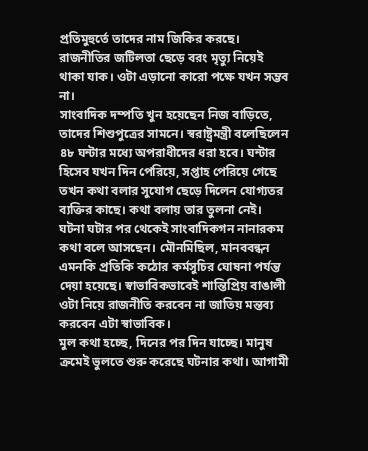প্রতিমুহুর্তে তাদের নাম জিকির করছে।
রাজনীতির জটিলতা ছেড়ে বরং মৃত্যু নিয়েই থাকা যাক। ওটা এড়ানো কারো পক্ষে যখন সম্ভব না।
সাংবাদিক দম্পতি খুন হয়েছেন নিজ বাড়িতে, তাদের শিশুপুত্রের সামনে। স্বরাষ্ট্রমন্ত্রী বলেছিলেন ৪৮ ঘন্টার মধ্যে অপরাধীদের ধরা হবে। ঘন্টার হিসেব যখন দিন পেরিয়ে, সপ্তাহ পেরিয়ে গেছে তখন কথা বলার সুযোগ ছেড়ে দিলেন যোগ্যতর ব্যক্তির কাছে। কথা বলায় তার তুলনা নেই।
ঘটনা ঘটার পর থেকেই সাংবাদিকগন নানারকম কথা বলে আসছেন। মৌনমিছিল, মানববন্ধন এমনকি প্রতিকি কঠোর কর্মসুচির ঘোষনা পর্যন্ত দেয়া হয়েছে। স্বাভাবিকভাবেই শান্তিপ্রিয় বাঙালী ওটা নিয়ে রাজনীতি করবেন না জাতিয় মন্তব্য করবেন এটা স্বাভাবিক।
মুল কথা হচ্ছে, দিনের পর দিন যাচ্ছে। মানুষ ক্রমেই ভুলতে শুরু করেছে ঘটনার কথা। আগামী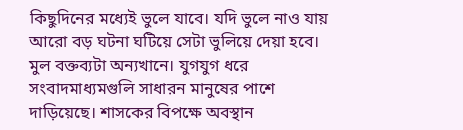কিছুদিনের মধ্যেই ভুলে যাবে। যদি ভুলে নাও যায় আরো বড় ঘটনা ঘটিয়ে সেটা ভুলিয়ে দেয়া হবে।
মুল বক্তব্যটা অন্যখানে। যুগযুগ ধরে সংবাদমাধ্যমগুলি সাধারন মানুষের পাশে দাড়িয়েছে। শাসকের বিপক্ষে অবস্থান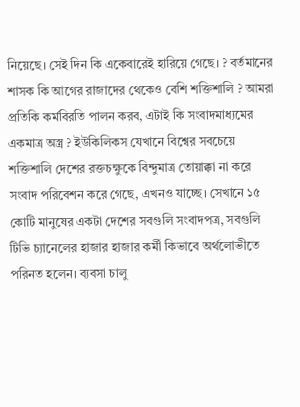নিয়েছে। সেই দিন কি একেবারেই হারিয়ে গেছে। ? বর্তমানের শাসক কি আগের রাজাদের থেকেও বেশি শক্তিশালি ? আমরা প্রতিকি কর্মবিরতি পালন করব, এটাই কি সংবাদমাধ্যমের একমাত্র অস্ত্র ? ইউকিলিকস যেখানে বিশ্বের সবচেয়ে শক্তিশালি দেশের রক্তচক্ষুকে বিন্দুমাত্র তোয়াক্কা না করে সংবাদ পরিবেশন করে গেছে, এখনও যাচ্ছে। সেখানে ১৫ কোটি মানুষের একটা দেশের সবগুলি সংবাদপত্র, সবগুলি টিভি চ্যানেলের হাজার হাজার কর্মী কিভাবে অর্থলোভীতে পরিনত হলেন। ব্যবসা চালু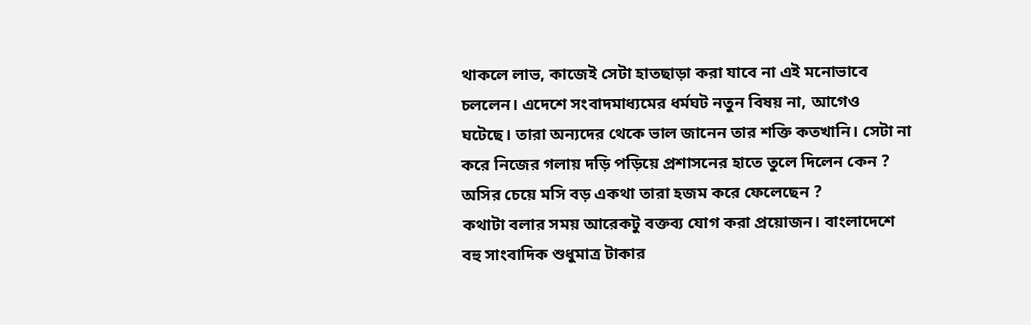থাকলে লাভ, কাজেই সেটা হাতছাড়া করা যাবে না এই মনোভাবে চললেন। এদেশে সংবাদমাধ্যমের ধর্মঘট নতুন বিষয় না, আগেও ঘটেছে। তারা অন্যদের থেকে ভাল জানেন তার শক্তি কতখানি। সেটা না করে নিজের গলায় দড়ি পড়িয়ে প্রশাসনের হাতে তুলে দিলেন কেন ?  অসির চেয়ে মসি বড় একথা তারা হজম করে ফেলেছেন ?
কথাটা বলার সময় আরেকটু বক্তব্য যোগ করা প্রয়োজন। বাংলাদেশে বহু সাংবাদিক শুধুমাত্র টাকার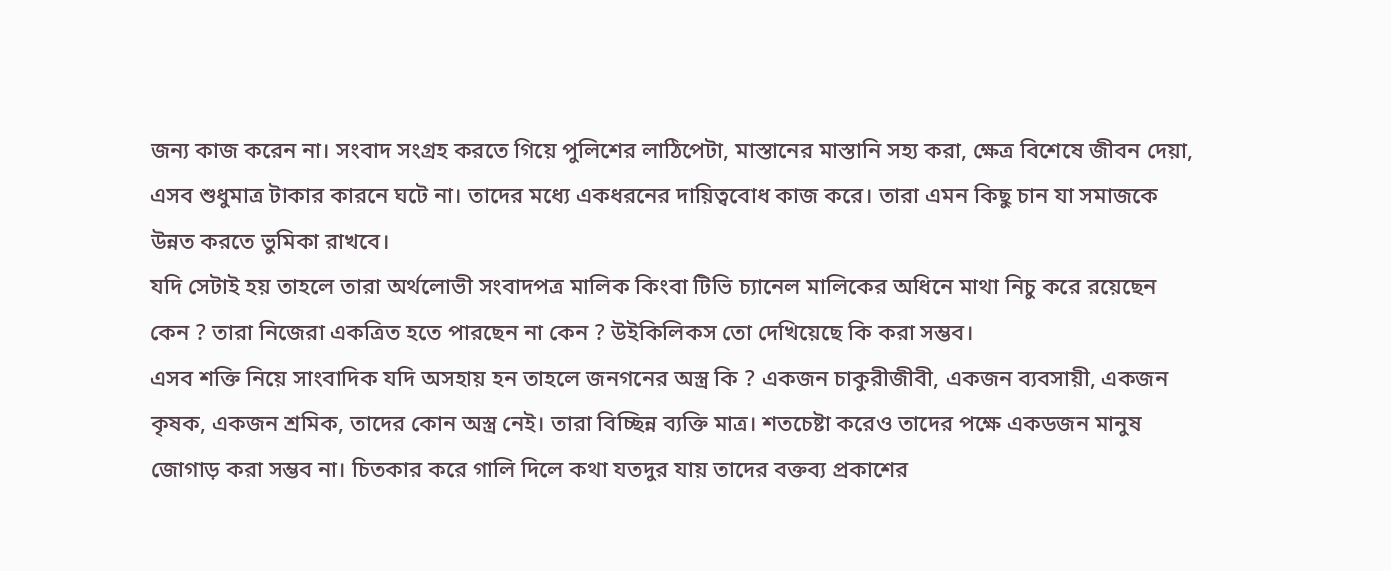জন্য কাজ করেন না। সংবাদ সংগ্রহ করতে গিয়ে পুলিশের লাঠিপেটা, মাস্তানের মাস্তানি সহ্য করা, ক্ষেত্র বিশেষে জীবন দেয়া, এসব শুধুমাত্র টাকার কারনে ঘটে না। তাদের মধ্যে একধরনের দায়িত্ববোধ কাজ করে। তারা এমন কিছু চান যা সমাজকে উন্নত করতে ভুমিকা রাখবে।
যদি সেটাই হয় তাহলে তারা অর্থলোভী সংবাদপত্র মালিক কিংবা টিভি চ্যানেল মালিকের অধিনে মাথা নিচু করে রয়েছেন কেন ? তারা নিজেরা একত্রিত হতে পারছেন না কেন ? উইকিলিকস তো দেখিয়েছে কি করা সম্ভব।
এসব শক্তি নিয়ে সাংবাদিক যদি অসহায় হন তাহলে জনগনের অস্ত্র কি ? একজন চাকুরীজীবী, একজন ব্যবসায়ী, একজন কৃষক, একজন শ্রমিক, তাদের কোন অস্ত্র নেই। তারা বিচ্ছিন্ন ব্যক্তি মাত্র। শতচেষ্টা করেও তাদের পক্ষে একডজন মানুষ জোগাড় করা সম্ভব না। চিতকার করে গালি দিলে কথা যতদুর যায় তাদের বক্তব্য প্রকাশের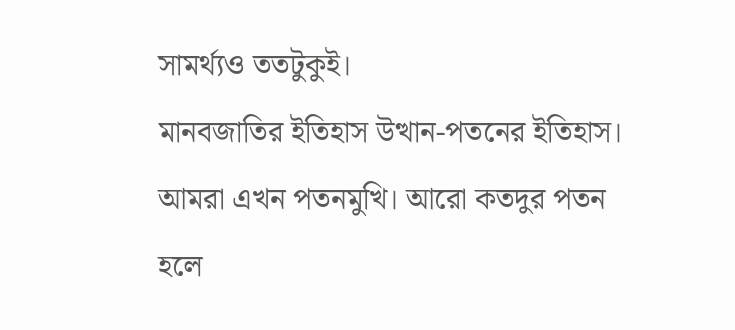সামর্থ্যও ততটুকুই।
মানবজাতির ইতিহাস উত্থান-পতনের ইতিহাস। আমরা এখন পতনমুখি। আরো কতদুর পতন হলে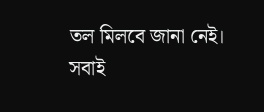তল মিলবে জানা নেই।
সবাই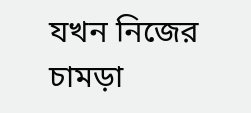যখন নিজের চামড়া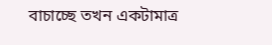বাচাচ্ছে তখন একটামাত্র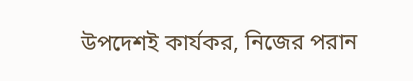উপদেশই কার্যকর, নিজের পরান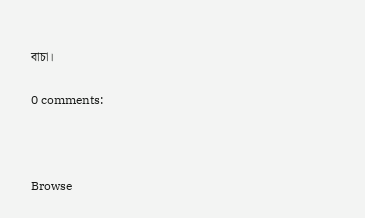বাচা।

0 comments:



Browse